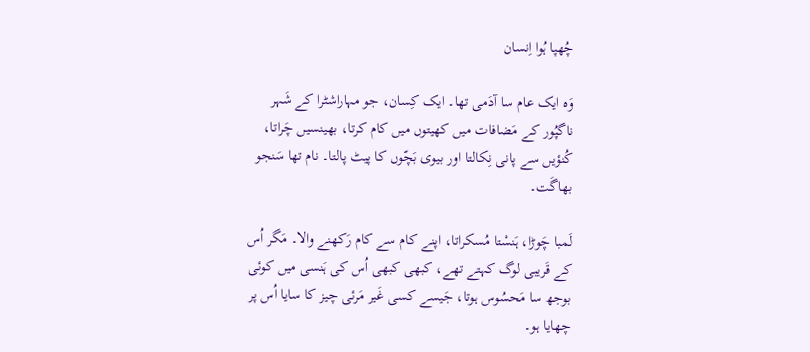چُھپا ہُوا اِنسان

وَہ ایک عام سا آدَمی تھا۔ ایک کِسان، جو مہاراشٹرا کے شَہر ناگپُور کے مَضافات میں کھیتوں میں کام کرتا، بھینسیں چَراتا، کُنؤیں سے پانی نِکالتا اور بیوی بَچّوں کا پیٹ پالتا۔ نام تھا سَنجو بھاگَت۔

لَمبا چَوڑا، ہَنسْتا مُسکراتا، اپنے کام سے کام رَکھنے والا۔ مَگر اُس کے قَریبی لوگ کہتے تھے، کبھی کبھی اُس کی ہَنسی میں کوئی بوجھ سا مَحسُوس ہوتا، جَیسے کسی غَیر مَرئی چیز کا سایا اُس پر چھایا ہو۔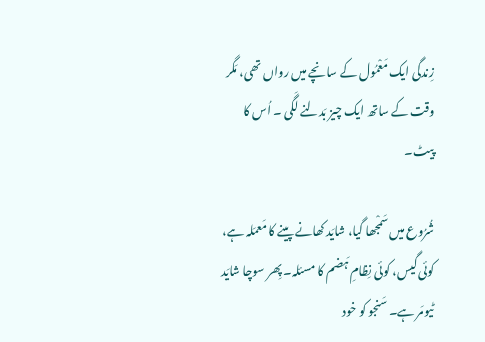زِندگی ایک مَعْمُول کے سانچے میں رواں تھی، مَگر وقت کے ساتھ ایک چیز بَدلنے لَگی ۔ اُس کا پیٹ۔

شُرُوع میں سَمْجھا گیا، شایَد کھانے پینے کا مَعمَلہ ہے، کوئی گیس، کوئی نِظامِ ہَضم کا مسئلہ۔ پِھر سوچا شایَد ٹیومَر ہے۔ سَنجو کو خود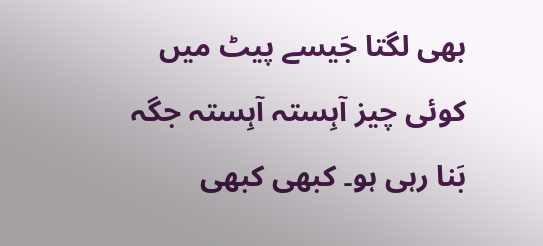بھی لگتا جَیسے پیٹ میں کوئی چیز آہِستہ آہِستہ جگہ بَنا رہی ہو۔ کبھی کبھی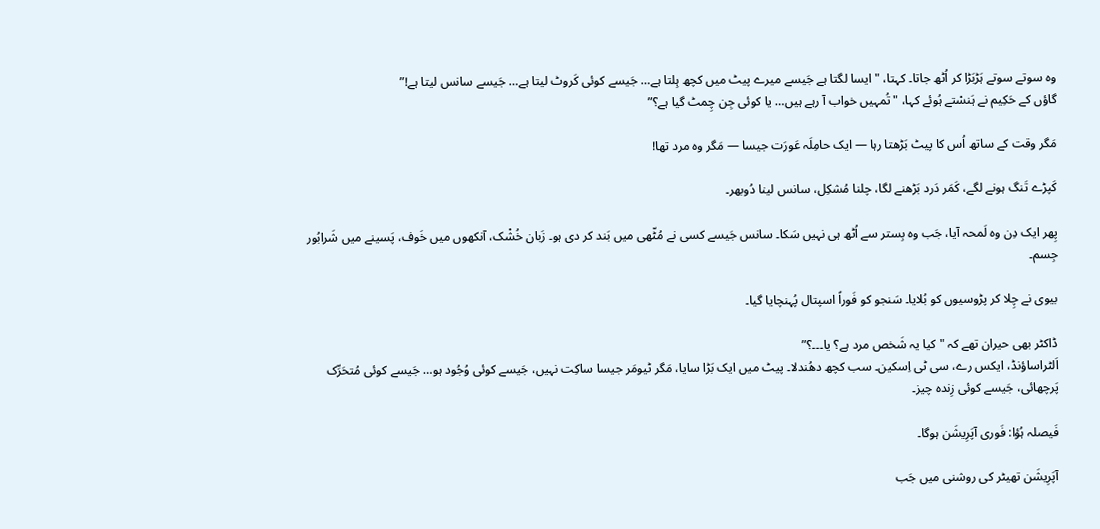وہ سوتے سوتے ہَڑبَڑا کر اُٹھ جاتا۔ کہتا، "ایسا لگتا ہے جَیسے میرے پیٹ میں کچھ ہِلتا ہے… جَیسے کوئی کَروٹ لیتا ہے… جَیسے سانس لیتا ہے!”
گاؤں کے حَکِیم نے ہَنسْتے ہُوئے کہا، "تُمہیں خواب آ رہے ہیں… یا کوئی جِن چِمٹ گیا ہے؟”

مَگر وقت کے ساتھ اُس کا پیٹ بَڑھتا رہا — ایک حامِلَہ عَورَت جیسا — مَگر وہ مرد تھا!

کَپڑے تَنگ ہونے لگے، کَمَر دَرد بَڑھنے لگا، چلنا مُشکِل، سانس لینا دُوبھر۔

پِھر ایک دِن وہ لَمحہ آیا، جَب وہ بِستر سے اُٹھ ہی نہیں سَکا۔ سانس جَیسے کسی نے مُٹّھی میں بَند کر دی ہو۔ زَبان خُشْک، آنکھوں میں خَوف، پَسینے میں شَرابُور جِسم۔

بیوی نے چِلا کر پڑوسیوں کو بُلایا۔ سَنجو کو فَوراً اسپتال پُہنچایا گیا۔

ڈاکٹر بھی حیران تھے کہ "کیا یہ شَخص مرد ہے؟ یا۔۔۔؟”
اَلٹراساؤنڈ، ایکس رے، سی ٹی اِسکین۔ سب کچھ دھُندلا۔ پیٹ میں ایک بَڑا سایا، مَگر ٹیومَر جیسا ساکِت نہیں، جَیسے کوئی وُجُود ہو… جَیسے کوئی مُتحَرِّک پَرچھائی، جَیسے کوئی زِندہ چیز۔

فَیصلہ ہُؤا: فَوری آپَرِیشَن ہوگا۔

آپَرِیشَن تھیٹر کی روشنی میں جَب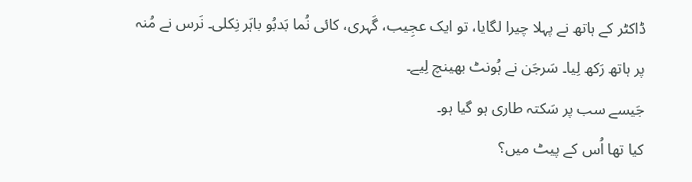ڈاکٹر کے ہاتھ نے پہلا چیرا لگایا، تو ایک عجِیب، گَہری، کائی نُما بَدبُو باہَر نِکلی۔ نَرس نے مُنہ پر ہاتھ رَکھ لِیا۔ سَرجَن نے ہُونٹ بھینچ لِیے۔
جَیسے سب پر سَکتہ طاری ہو گیا ہو۔
کیا تھا اُس کے پیٹ میں؟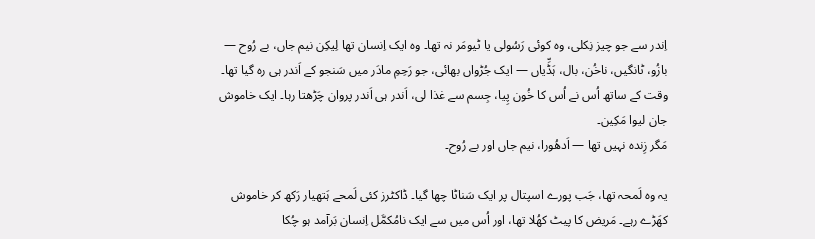اِندر سے جو چیز نِکلی، وہ کوئی رَسُولی یا ٹیومَر نہ تھا۔ وہ ایک اِنسان تھا لِیکِن نیم جاں، بے رُوح — بازُو، ٹانگیں، ناخُن، بال، ہَڈِّیاں — ایک جُڑواں بھائی، جو رَحِمِ مادَر میں سَنجو کے اَندر ہی رہ گیا تھا۔ وقت کے ساتھ اُس نے اُس کا خُون پِیا، جِسم سے غذا لی، اَندر ہی اَندر پروان چَڑھتا رہا۔ ایک خاموش جان لیوا مَکِین۔
مَگر زِندہ نہیں تھا — اَدھُورا، نیم جاں اور بے رُوح۔

یہ وہ لَمحہ تھا، جَب پورے اسپتال پر ایک سَناٹا چھا گیا۔ ڈاکٹرز کئی لَمحے ہَتھیار رَکھ کر خاموش کھَڑے رہے۔ مَریض کا پیٹ کھُلا تھا، اور اُس میں سے ایک نامُکمَّل اِنسان بَرآمد ہو چُکا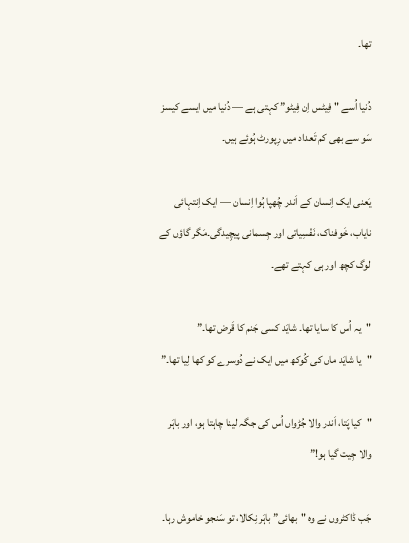تھا۔

دُنیا اُسے "فِیٹس اِن فِیٹو” کہتی ہے — دُنیا میں ایسے کیسز سَو سے بھی کم تَعداد میں رِپورٹ ہُوئے ہیں۔

یَعنی ایک اِنسان کے اَندر چُھپا ہُوا اِنسان — ایک اِنتہائی نایاب، خَوفناک، نَفْسِیاتی اور جِسمانی پیچِیدگی۔مَگر گاؤں کے لوگ کچھ اور ہی کہتے تھے۔

"یہ اُس کا سایا تھا۔ شایَد کسی جَنم کا قَرض تھا۔”
"یا شایَد ماں کی کُوکھ میں ایک نے دُوسرے کو کھا لِیا تھا۔”

"کیا پَتا، اَندر والا جُڑواں اُس کی جگہ لینا چاہتا ہو، اور باہَر والا جِیت گیا ہو!”

جَب ڈاکٹروں نے وہ "بھائی” باہَر نِکالا، تو سَنجو خاموش رہا۔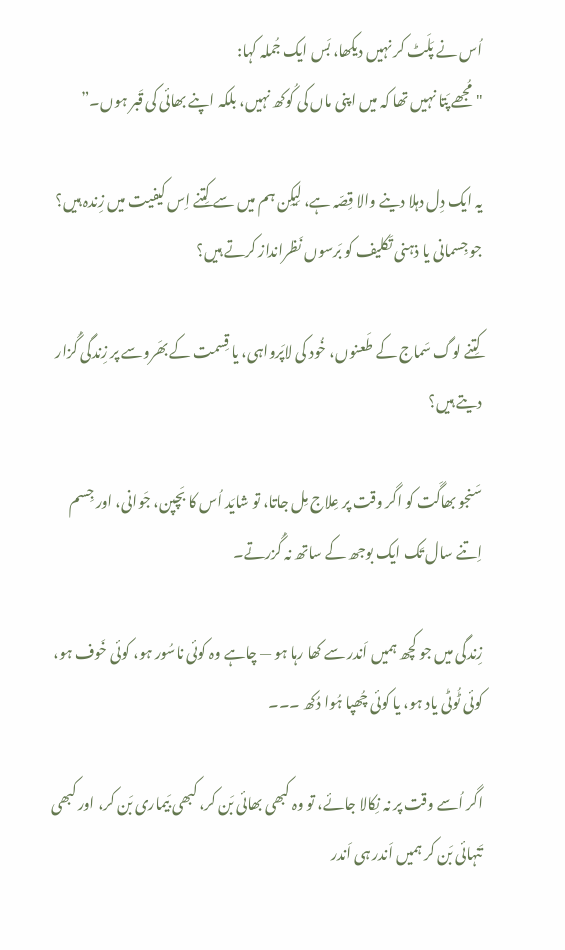اُس نے پَلَٹ کر نہیں دیکھا، بَس ایک جُملہ کہا:
"مُجھے پَتا نہیں تھا کہ میں اپنی ماں کی کُوکھ نہیں، بلکہ اپنے بھائی کی قَبر ہوں۔”

یہ ایک دِل دہلا دینے والا قِصّہ ہے، لِیکِن ہم میں سے کِتنے اِس کیفیت میں زِندہ ہیں؟ جو جِسمانی یا ذہنی تَکلیف کو بَرسوں نَظرانداز کرتے ہیں؟

کِتنے لوگ سَماج کے طَعنوں، خُود کی لاپَرواہی، یا قِسمت کے بھَروسے پر زِندگی گُزار دیتے ہیں؟

سَنجو بھاگَت کو اگر وقت پر عِلاج مِل جاتا، تو شایَد اُس کا بَچپن، جَوانی، اور جِسم اِتنے سال تَک ایک بوجھ کے ساتھ نہ گُزرتے۔

زِندگی میں جو کچھ ہمیں اَندر سے کھا رہا ہو — چاہے وہ کوئی ناسُور ہو، کوئی خَوف ہو، کوئی ٹُوٹی یاد ہو، یا کوئی چُھپا ہُوا دُکھ ۔۔۔

اگر اُسے وقت پر نہ نِکالا جائے، تو وہ کبھی بھائی بَن کر، کبھی بَیماری بَن کر، اور کبھی تَنہائی بَن کر ہمیں اَندر ہی اَندر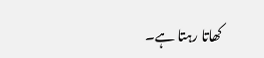کھاتا رہتا ہے۔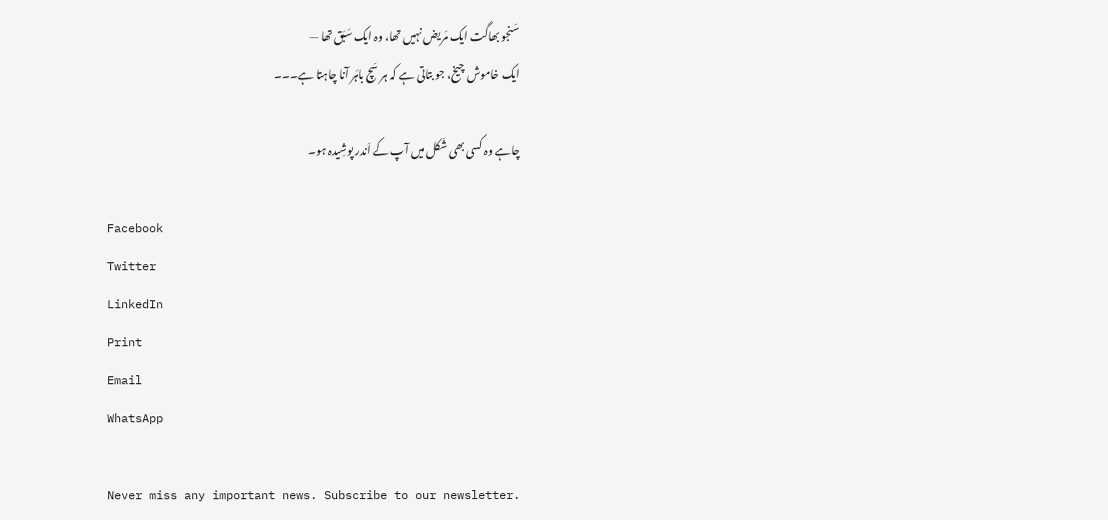سَنجو بھاگت ایک مَریض نہیں تھا، وہ ایک سَبَق تھا —
ایک خاموش چیخ، جو بتاتی ہے کہ ہر سَچ باہَر آنا چاہتا ہے۔۔۔

چاہے وہ کسی بھی شَکل میں آپ کے اَندر پوشِیدہ ہو۔

Facebook
Twitter
LinkedIn
Print
Email
WhatsApp

Never miss any important news. Subscribe to our newsletter.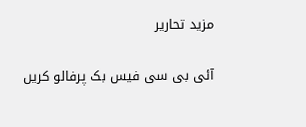مزید تحاریر

آئی بی سی فیس بک پرفالو کریں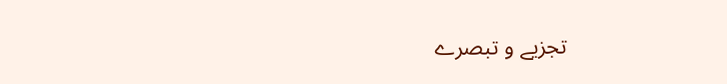تجزیے و تبصرے